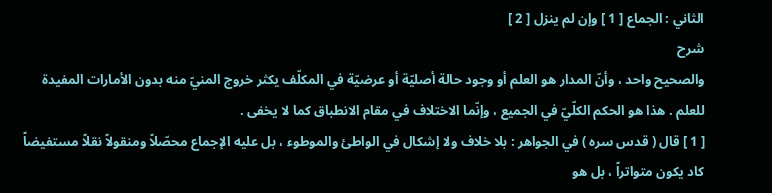الثاني : الجماع [ 1 ] وإن لم ينزل [ 2 ]
شرح
والصحيح واحد ، وأنّ المدار هو العلم أو وجود حالة أصليّة أو عرضيّة في المكلّف يكثر خروج المنيّ منه بدون الأمارات المفيدة للعلم . هذا هو الحكم الكلّيّ في الجميع ، وإنّما الاختلاف في مقام الانطباق كما لا يخفى .
[ 1 ] قال ( قدس سره ) في الجواهر : بلا خلاف ولا إشكال في الواطئ والموطوء ، بل عليه الإجماع محصّلاً ومنقولاً نقلاً مستفيضاً كاد يكون متواتراً ، بل هو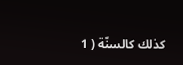كذلك كالسنّة ( 1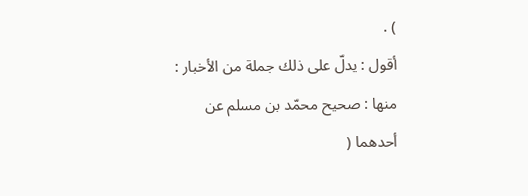) .
أقول : يدلّ على ذلك جملة من الأخبار :
منها : صحيح محمّد بن مسلم عن أحدهما (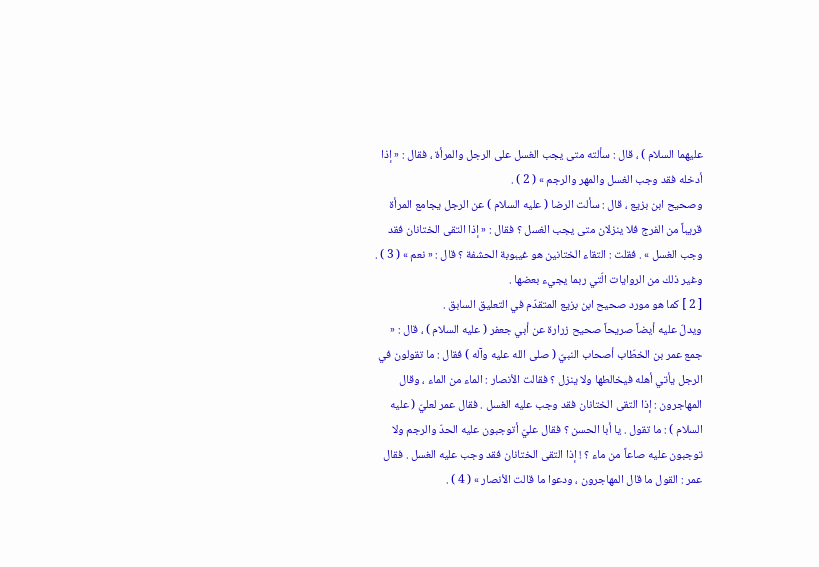عليهما السلام ) ، قال : سألته متى يجب الغسل على الرجل والمرأة ، فقال : « إذا أدخله فقد وجب الغسل والمهر والرجم » ( 2 ) .
وصحيح ابن بزيع ، قال : سألت الرضا ( عليه السلام ) عن الرجل يجامع المرأة قريباً من الفرج فلا ينزلان متى يجب الغسل ؟ فقال : « إذا التقى الختانان فقد وجب الغسل » . فقلت : التقاء الختانين هو غيبوبة الحشفة ؟ قال : « نعم » ( 3 ) .
وغير ذلك من الروايات الّتي ربما يجيء بعضها .
[ 2 ] كما هو مورد صحيح ابن بزيع المتقدّم في التعليق السابق .
ويدلّ عليه أيضاً صريحاً صحيح زرارة عن أبي جعفر ( عليه السلام ) ، قال : « جمع عمر بن الخطّاب أصحاب النبيّ ( صلى الله عليه وآله ) فقال : ما تقولون في الرجل يأتي أهله فيخالطها ولا ينزل ؟ فقالت الأنصار : الماء من الماء ، وقال المهاجرون : إذا التقى الختانان فقد وجب عليه الغسل . فقال عمر لعليّ ( عليه السلام ) : ما تقول . يا أبا الحسن ؟ فقال عليّ أتوجبون عليه الحدّ والرجم ولا توجبون عليه صاعاً من ماء ؟ ! إذا التقى الختانان فقد وجب عليه الغسل . فقال عمر : القول ما قال المهاجرون ، ودعوا ما قالت الأنصار » ( 4 ) .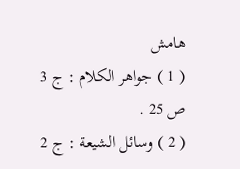هامش
( 1 ) جواهر الكلام : ج 3 ص 25 .
( 2 ) وسائل الشيعة : ج 2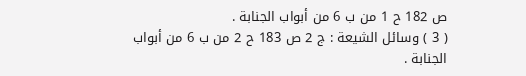ص 182 ح 1 من ب 6 من أبواب الجنابة .
( 3 ) وسائل الشيعة : ج 2 ص 183 ح 2 من ب 6 من أبواب الجنابة .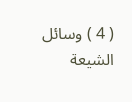( 4 ) وسائل الشيعة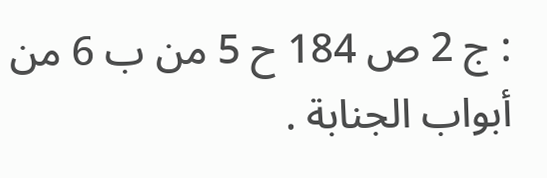: ج 2 ص 184 ح 5 من ب 6 من أبواب الجنابة .